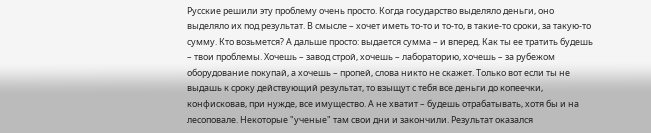Русские решили эту проблему очень просто. Когда государство выделяло деньги, оно выделяло их под результат. В смысле – хочет иметь то-то и то-то, в такие-то сроки, за такую-то сумму. Кто возьмется? А дальше просто: выдается сумма – и вперед. Как ты ее тратить будешь – твои проблемы. Хочешь – завод строй, хочешь – лабораторию, хочешь – за рубежом оборудование покупай, а хочешь – пропей, слова никто не скажет. Только вот если ты не выдашь к сроку действующий результат, то взыщут с тебя все деньги до копеечки, конфисковав, при нужде, все имущество. А не хватит – будешь отрабатывать, хотя бы и на лесоповале. Некоторые "ученые" там свои дни и закончили. Результат оказался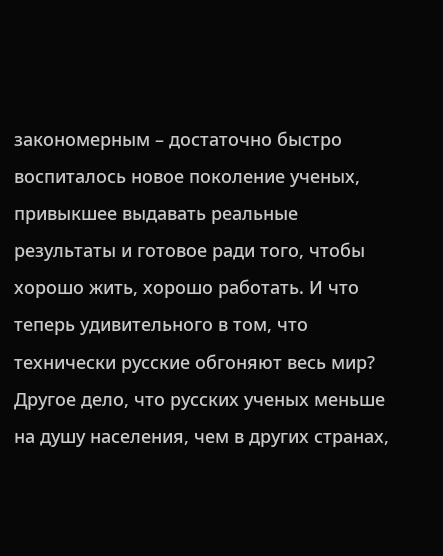закономерным – достаточно быстро воспиталось новое поколение ученых, привыкшее выдавать реальные результаты и готовое ради того, чтобы хорошо жить, хорошо работать. И что теперь удивительного в том, что технически русские обгоняют весь мир? Другое дело, что русских ученых меньше на душу населения, чем в других странах,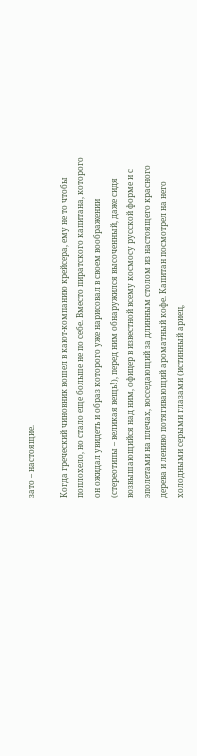зато – настоящие.

Когда греческий чиновник вошел в кают-компанию крейсера, ему не то чтобы поплохело, но стало еще больше не по себе. Вместо пиратского капитана, которого он ожидал увидеть и образ которого уже нарисовал в своем воображении (стереотипы – великая вещь!), перед ним обнаружился высоченный, даже сидя возвышающийся над ним, офицер в известной всему космосу русской форме и с эполетами на плечах, восседающий за длинным столом из настоящего красного дерева и лениво потягивающий ароматный кофе. Капитан посмотрел на него холодными серыми глазами (истинный ариец,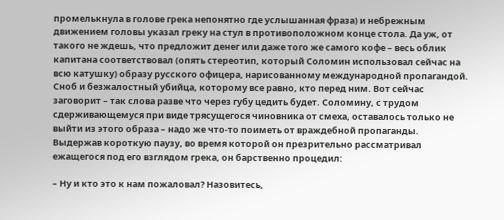промелькнула в голове грека непонятно где услышанная фраза) и небрежным движением головы указал греку на стул в противоположном конце стола. Да уж, от такого не ждешь, что предложит денег или даже того же самого кофе – весь облик капитана соответствовал (опять стереотип, который Соломин использовал сейчас на всю катушку) образу русского офицера, нарисованному международной пропагандой. Сноб и безжалостный убийца, которому все равно, кто перед ним. Вот сейчас заговорит – так слова разве что через губу цедить будет. Соломину, с трудом сдерживающемуся при виде трясущегося чиновника от смеха, оставалось только не выйти из этого образа – надо же что-то поиметь от враждебной пропаганды. Выдержав короткую паузу, во время которой он презрительно рассматривал ежащегося под его взглядом грека, он барственно процедил:

– Ну и кто это к нам пожаловал? Назовитесь,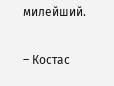милейший.

– Костас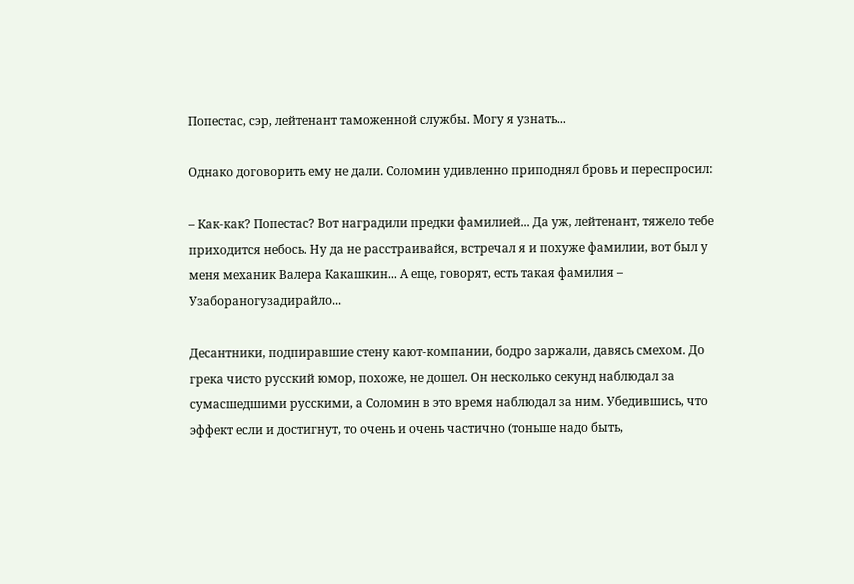Попестас, сэр, лейтенант таможенной службы. Могу я узнать...

Однако договорить ему не дали. Соломин удивленно приподнял бровь и переспросил:

– Как-как? Попестас? Вот наградили предки фамилией... Да уж, лейтенант, тяжело тебе приходится небось. Ну да не расстраивайся, встречал я и похуже фамилии, вот был у меня механик Валера Какашкин... А еще, говорят, есть такая фамилия – Узабораногузадирайло...

Десантники, подпиравшие стену кают-компании, бодро заржали, давясь смехом. До грека чисто русский юмор, похоже, не дошел. Он несколько секунд наблюдал за сумасшедшими русскими, а Соломин в это время наблюдал за ним. Убедившись, что эффект если и достигнут, то очень и очень частично (тоньше надо быть,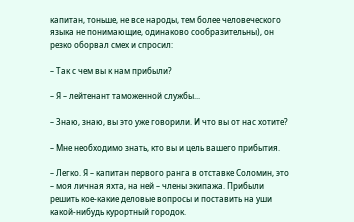капитан, тоньше, не все народы, тем более человеческого языка не понимающие, одинаково сообразительны), он резко оборвал смех и спросил:

– Так с чем вы к нам прибыли?

– Я – лейтенант таможенной службы...

– Знаю, знаю, вы это уже говорили. И что вы от нас хотите?

– Мне необходимо знать, кто вы и цель вашего прибытия.

– Легко. Я – капитан первого ранга в отставке Соломин, это – моя личная яхта, на ней – члены экипажа. Прибыли решить кое-какие деловые вопросы и поставить на уши какой-нибудь курортный городок.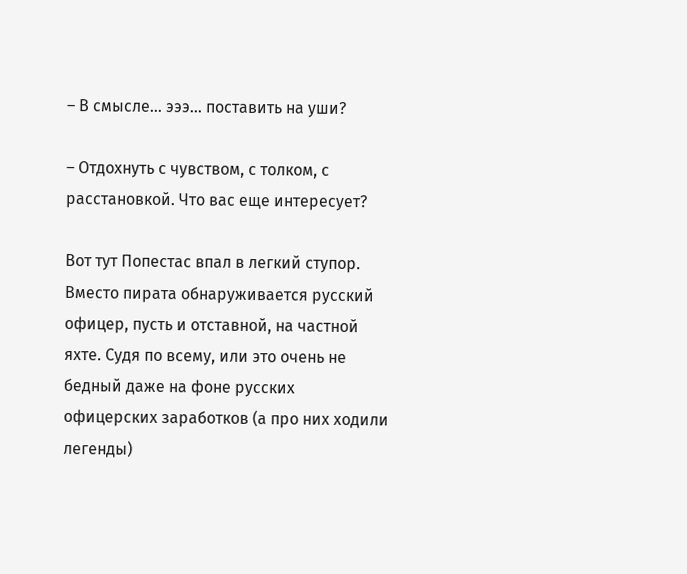– В смысле... эээ... поставить на уши?

– Отдохнуть с чувством, с толком, с расстановкой. Что вас еще интересует?

Вот тут Попестас впал в легкий ступор. Вместо пирата обнаруживается русский офицер, пусть и отставной, на частной яхте. Судя по всему, или это очень не бедный даже на фоне русских офицерских заработков (а про них ходили легенды)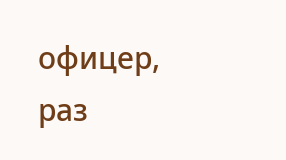офицер, раз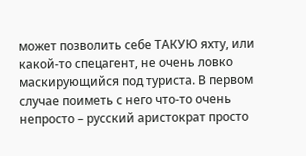может позволить себе ТАКУЮ яхту, или какой-то спецагент, не очень ловко маскирующийся под туриста. В первом случае поиметь с него что-то очень непросто – русский аристократ просто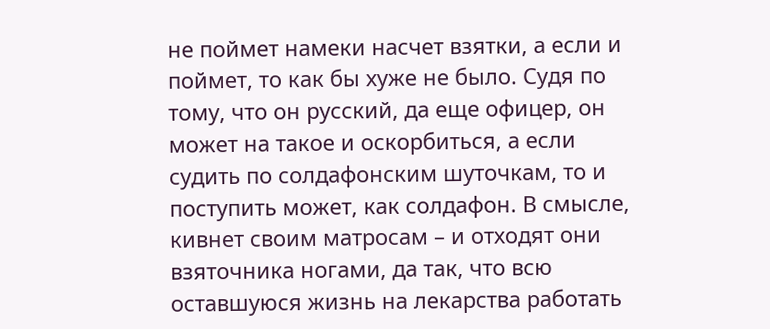не поймет намеки насчет взятки, а если и поймет, то как бы хуже не было. Судя по тому, что он русский, да еще офицер, он может на такое и оскорбиться, а если судить по солдафонским шуточкам, то и поступить может, как солдафон. В смысле, кивнет своим матросам – и отходят они взяточника ногами, да так, что всю оставшуюся жизнь на лекарства работать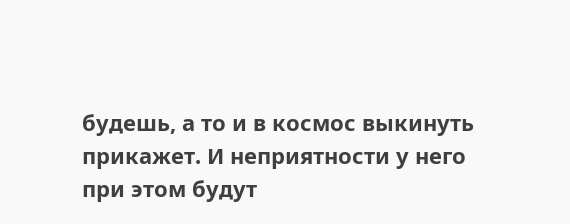будешь, а то и в космос выкинуть прикажет. И неприятности у него при этом будут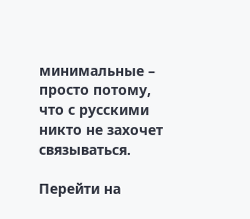минимальные – просто потому, что с русскими никто не захочет связываться.

Перейти на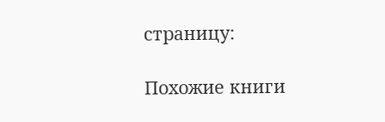страницу:

Похожие книги